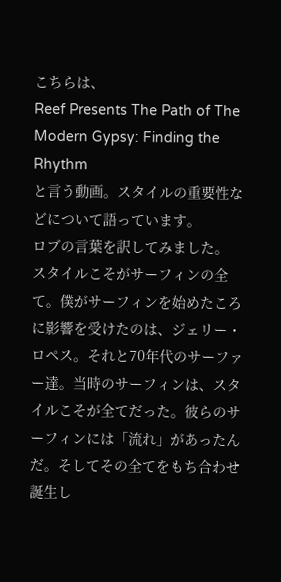こちらは、
Reef Presents The Path of The Modern Gypsy: Finding the Rhythm
と言う動画。スタイルの重要性などについて語っています。
ロブの言葉を訳してみました。
スタイルこそがサーフィンの全て。僕がサーフィンを始めたころに影響を受けたのは、ジェリー・ロペス。それと70年代のサーファー達。当時のサーフィンは、スタイルこそが全てだった。彼らのサーフィンには「流れ」があったんだ。そしてその全てをもち合わせ誕生し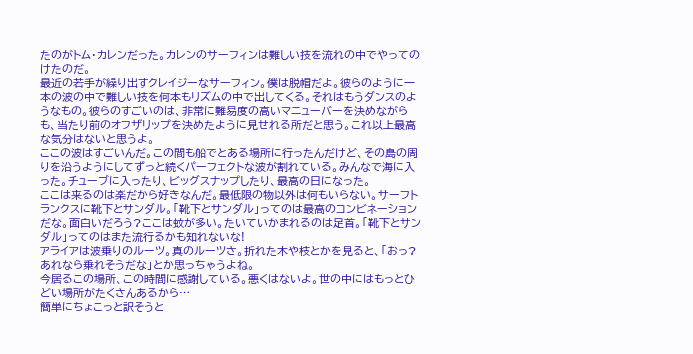たのがトム・カレンだった。カレンのサーフィンは難しい技を流れの中でやってのけたのだ。
最近の若手が繰り出すクレイジーなサーフィン。僕は脱帽だよ。彼らのように一本の波の中で難しい技を何本もリズムの中で出してくる。それはもうダンスのようなもの。彼らのすごいのは、非常に難易度の高いマニューバーを決めながらも、当たり前のオフザリップを決めたように見せれる所だと思う。これ以上最高な気分はないと思うよ。
ここの波はすごいんだ。この間も船でとある場所に行ったんだけど、その島の周りを沿うようにしてずっと続くパーフェクトな波が割れている。みんなで海に入った。チューブに入ったり、ビッグスナップしたり、最高の日になった。
ここは来るのは楽だから好きなんだ。最低限の物以外は何もいらない。サーフトランクスに靴下とサンダル。「靴下とサンダル」ってのは最高のコンビネーションだな。面白いだろう?ここは蚊が多い。たいていかまれるのは足首。「靴下とサンダル」ってのはまた流行るかも知れないな!
アライアは波乗りのルーツ。真のルーツさ。折れた木や枝とかを見ると、「おっ?あれなら乗れそうだな」とか思っちゃうよね。
今居るこの場所、この時間に感謝している。悪くはないよ。世の中にはもっとひどい場所がたくさんあるから…
簡単にちょこっと訳そうと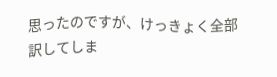思ったのですが、けっきょく全部訳してしま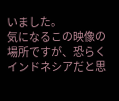いました。
気になるこの映像の場所ですが、恐らくインドネシアだと思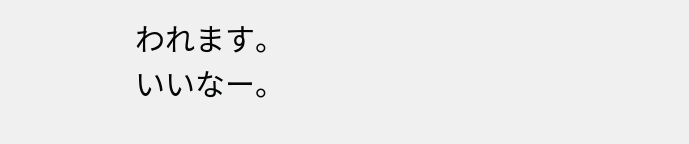われます。
いいなー。